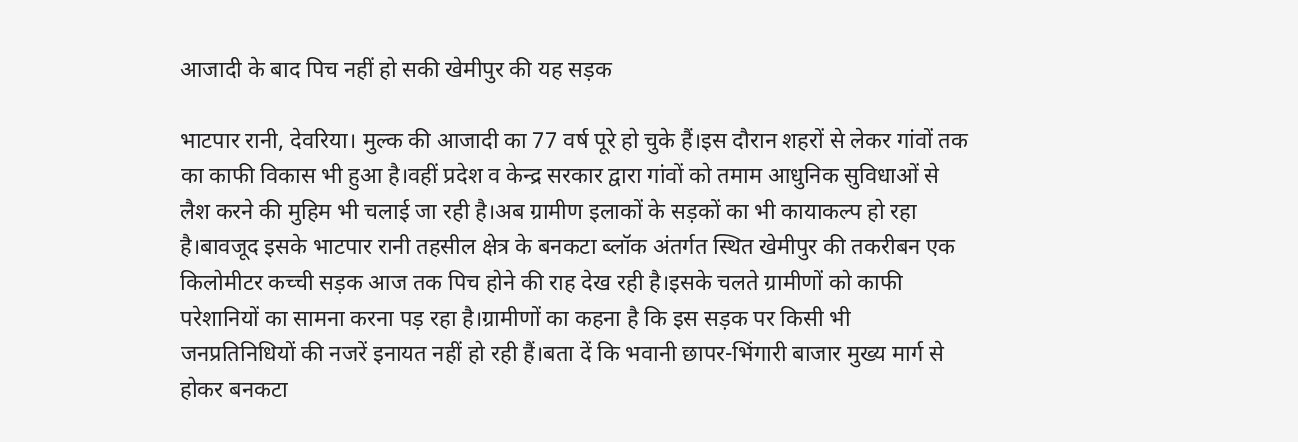आजादी के बाद पिच नहीं हो सकी खेमीपुर की यह सड़क

भाटपार रानी, देवरिया। मुल्क की आजादी का 77 वर्ष पूरे हो चुके हैं।इस दौरान शहरों से लेकर गांवों तक का काफी विकास भी हुआ है।वहीं प्रदेश व केन्द्र सरकार द्वारा गांवों को तमाम आधुनिक सुविधाओं से लैश करने की मुहिम भी चलाई जा रही है।अब ग्रामीण इलाकों के सड़कों का भी कायाकल्प हो रहा है।बावजूद इसके भाटपार रानी तहसील क्षेत्र के बनकटा ब्लॉक अंतर्गत स्थित खेमीपुर की तकरीबन एक किलोमीटर कच्ची सड़क आज तक पिच होने की राह देख रही है।इसके चलते ग्रामीणों को काफी परेशानियों का सामना करना पड़ रहा है।ग्रामीणों का कहना है कि इस सड़क पर किसी भी जनप्रतिनिधियों की नजरें इनायत नहीं हो रही हैं।बता दें कि भवानी छापर-भिंगारी बाजार मुख्य मार्ग से होकर बनकटा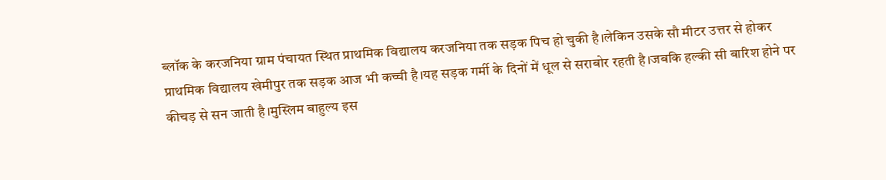ब्लॉक के करजनिया ग्राम पंचायत स्थित प्राथमिक विद्यालय करजनिया तक सड़क पिच हो चुकी है।लेकिन उसके सौ मीटर उत्तर से होकर प्राथमिक विद्यालय खेमीपुर तक सड़क आज भी कच्ची है।यह सड़क गर्मी के दिनों में धूल से सराबोर रहती है।जबकि हल्की सी बारिश होने पर कीचड़ से सन जाती है।मुस्लिम बाहुल्य इस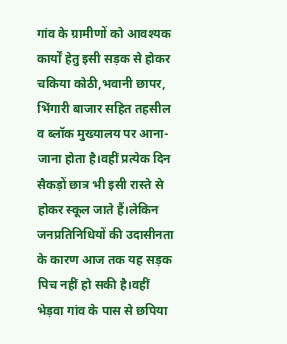गांव के ग्रामीणों को आवश्यक कार्यों हेतु इसी सड़क से होकर चकिया कोठी,भवानी छापर, भिंगारी बाजार सहित तहसील व ब्लॉक मुख्यालय पर आना-जाना होता है।वहीं प्रत्येक दिन सैकड़ों छात्र भी इसी रास्ते से होकर स्कूल जाते हैं।लेकिन जनप्रतिनिधियों की उदासीनता के कारण आज तक यह सड़क पिच नहीं हो सकी है।वहीं भेड़वा गांव के पास से छपिया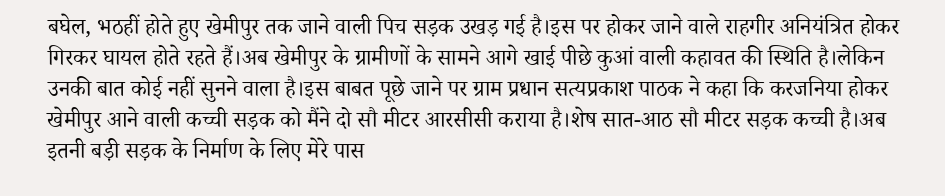बघेल, भठहीं होते हुए खेमीपुर तक जाने वाली पिच सड़क उखड़ गई है।इस पर होकर जाने वाले राहगीर अनियंत्रित होकर गिरकर घायल होते रहते हैं।अब खेमीपुर के ग्रामीणों के सामने आगे खाई पीछे कुआं वाली कहावत की स्थिति है।लेकिन उनकी बात कोई नहीं सुनने वाला है।इस बाबत पूछे जाने पर ग्राम प्रधान सत्यप्रकाश पाठक ने कहा कि करजनिया होकर खेमीपुर आने वाली कच्ची सड़क को मैंने दो सौ मीटर आरसीसी कराया है।शेष सात-आठ सौ मीटर सड़क कच्ची है।अब इतनी बड़ी सड़क के निर्माण के लिए मेरे पास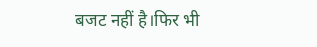बजट नहीं है।फिर भी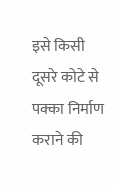इसे किसी दूसरे कोटे से पक्का निर्माण कराने की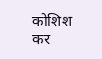कोशिश कर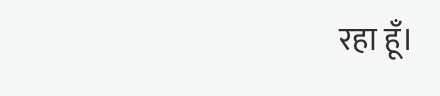रहा हूँ।